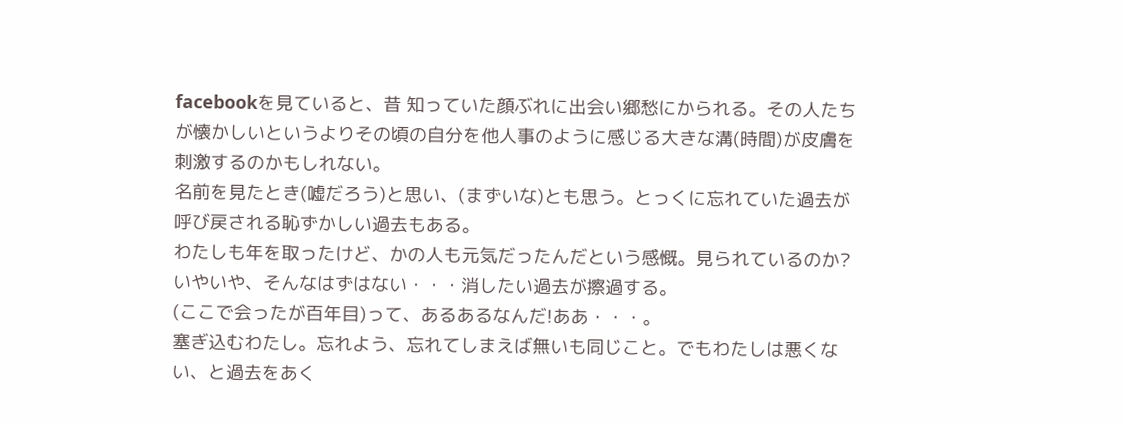facebookを見ていると、昔 知っていた顔ぶれに出会い郷愁にかられる。その人たちが懐かしいというよりその頃の自分を他人事のように感じる大きな溝(時間)が皮膚を刺激するのかもしれない。
名前を見たとき(嘘だろう)と思い、(まずいな)とも思う。とっくに忘れていた過去が呼び戻される恥ずかしい過去もある。
わたしも年を取ったけど、かの人も元気だったんだという感慨。見られているのか?いやいや、そんなはずはない・・・消したい過去が擦過する。
(ここで会ったが百年目)って、あるあるなんだ!ああ・・・。
塞ぎ込むわたし。忘れよう、忘れてしまえば無いも同じこと。でもわたしは悪くない、と過去をあく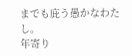までも庇う愚かなわたし。
年寄り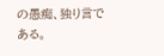の愚痴、独り言である。